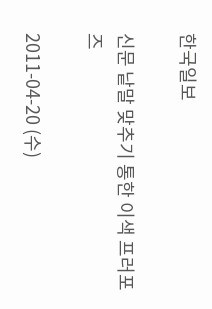한국일보

신문 낱말 맞추기 통한 이색 프러포즈

2011-04-20 (수)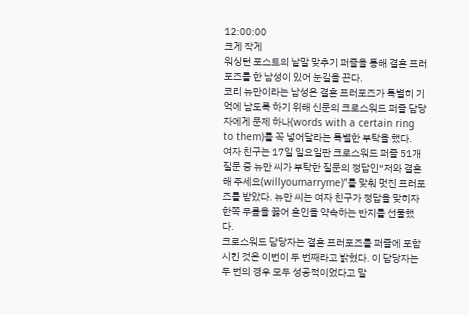12:00:00
크게 작게
워싱턴 포스트의 낱말 맞추기 퍼즐을 통해 결혼 프러포즈를 한 남성이 있어 눈길을 끈다.
코리 뉴만이라는 남성은 결혼 프러포즈가 특별히 기억에 남도록 하기 위해 신문의 크로스워드 퍼즐 담당자에게 문제 하나(words with a certain ring to them)를 꼭 넣어달라는 특별한 부탁을 했다.
여자 친구는 17일 일요일판 크로스워드 퍼즐 51개 질문 중 뉴만 씨가 부탁한 질문의 정답인“저와 결혼해 주세요(willyoumarryme)”를 맞춰 멋진 프러포즈를 받았다. 뉴만 씨는 여자 친구가 정답을 맞히자 한쪽 무릎을 꿇어 혼인을 약속하는 반지를 선물했다.
크로스워드 담당자는 결혼 프러포즈를 퍼즐에 포함시킨 것은 이번이 두 번째라고 밝혔다. 이 담당자는 두 번의 경우 모두 성공적이었다고 말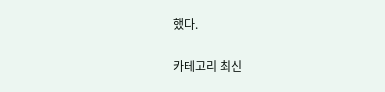했다.

카테고리 최신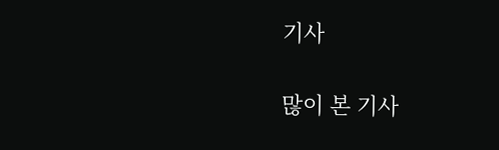기사

많이 본 기사